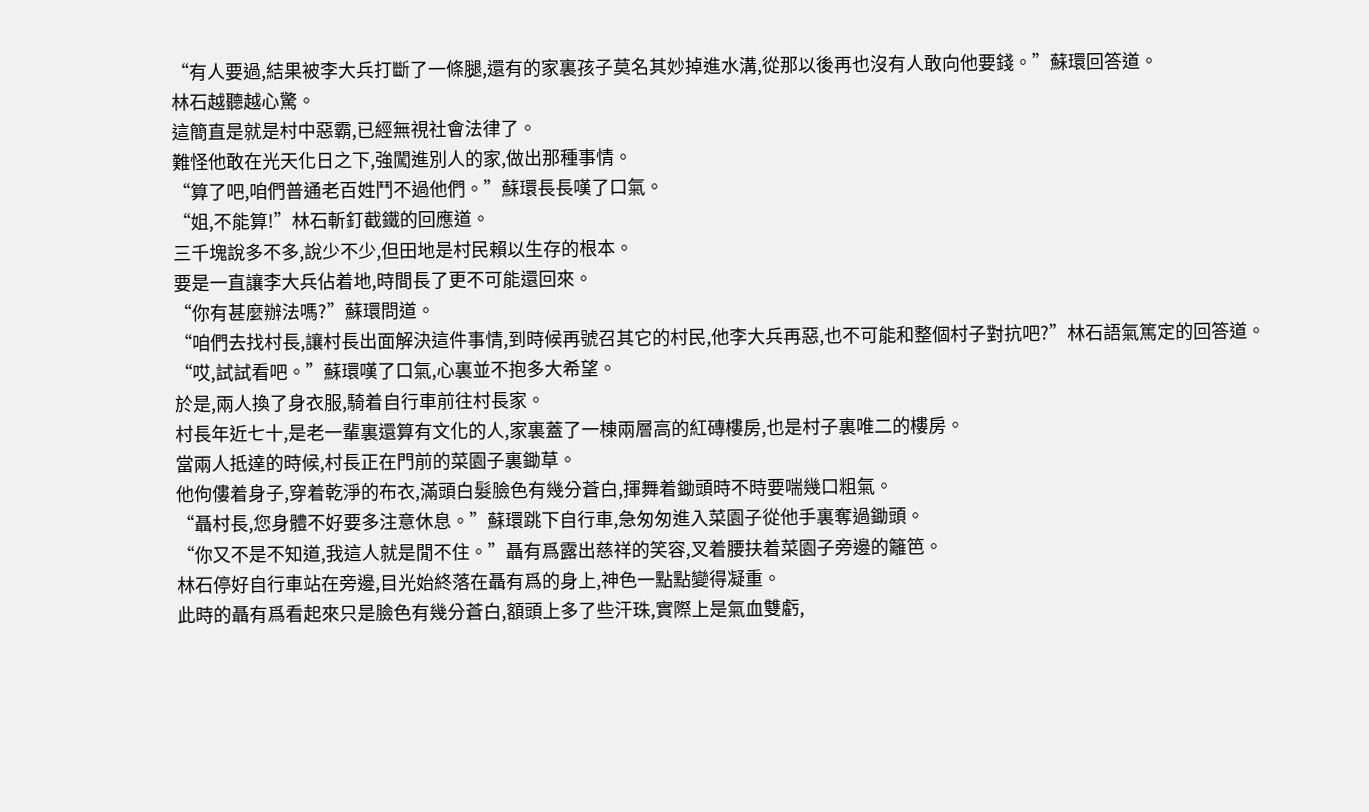“有人要過,結果被李大兵打斷了一條腿,還有的家裏孩子莫名其妙掉進水溝,從那以後再也沒有人敢向他要錢。”蘇環回答道。
林石越聽越心驚。
這簡直是就是村中惡霸,已經無視社會法律了。
難怪他敢在光天化日之下,強闖進別人的家,做出那種事情。
“算了吧,咱們普通老百姓鬥不過他們。”蘇環長長嘆了口氣。
“姐,不能算!”林石斬釘截鐵的回應道。
三千塊說多不多,說少不少,但田地是村民賴以生存的根本。
要是一直讓李大兵佔着地,時間長了更不可能還回來。
“你有甚麼辦法嗎?”蘇環問道。
“咱們去找村長,讓村長出面解決這件事情,到時候再號召其它的村民,他李大兵再惡,也不可能和整個村子對抗吧?”林石語氣篤定的回答道。
“哎,試試看吧。”蘇環嘆了口氣,心裏並不抱多大希望。
於是,兩人換了身衣服,騎着自行車前往村長家。
村長年近七十,是老一輩裏還算有文化的人,家裏蓋了一棟兩層高的紅磚樓房,也是村子裏唯二的樓房。
當兩人抵達的時候,村長正在門前的菜園子裏鋤草。
他佝僂着身子,穿着乾淨的布衣,滿頭白髮臉色有幾分蒼白,揮舞着鋤頭時不時要喘幾口粗氣。
“聶村長,您身體不好要多注意休息。”蘇環跳下自行車,急匆匆進入菜園子從他手裏奪過鋤頭。
“你又不是不知道,我這人就是閒不住。”聶有爲露出慈祥的笑容,叉着腰扶着菜園子旁邊的籬笆。
林石停好自行車站在旁邊,目光始終落在聶有爲的身上,神色一點點變得凝重。
此時的聶有爲看起來只是臉色有幾分蒼白,額頭上多了些汗珠,實際上是氣血雙虧,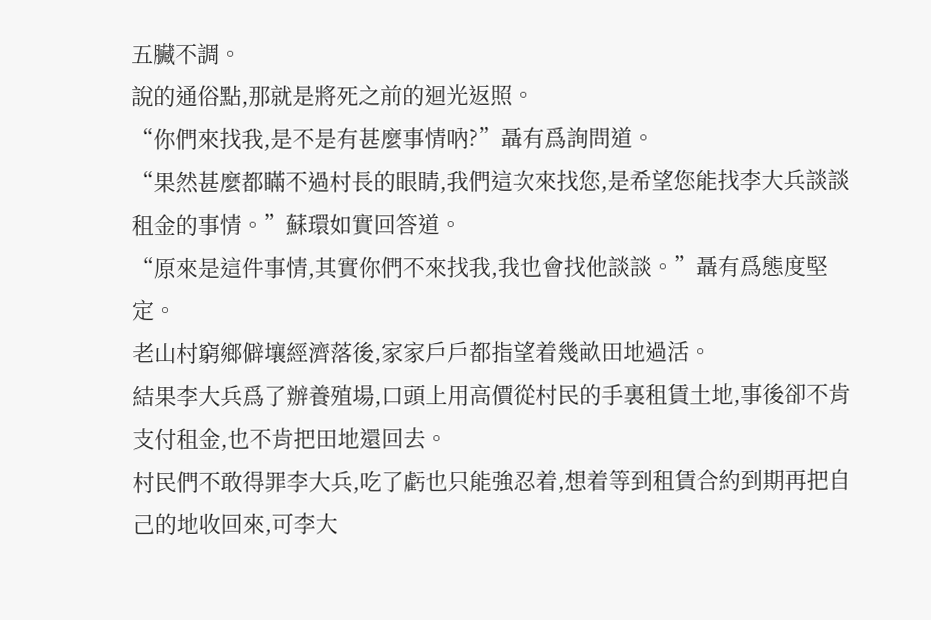五臟不調。
說的通俗點,那就是將死之前的迴光返照。
“你們來找我,是不是有甚麼事情吶?”聶有爲詢問道。
“果然甚麼都瞞不過村長的眼睛,我們這次來找您,是希望您能找李大兵談談租金的事情。”蘇環如實回答道。
“原來是這件事情,其實你們不來找我,我也會找他談談。”聶有爲態度堅定。
老山村窮鄉僻壤經濟落後,家家戶戶都指望着幾畝田地過活。
結果李大兵爲了辦養殖場,口頭上用高價從村民的手裏租賃土地,事後卻不肯支付租金,也不肯把田地還回去。
村民們不敢得罪李大兵,吃了虧也只能強忍着,想着等到租賃合約到期再把自己的地收回來,可李大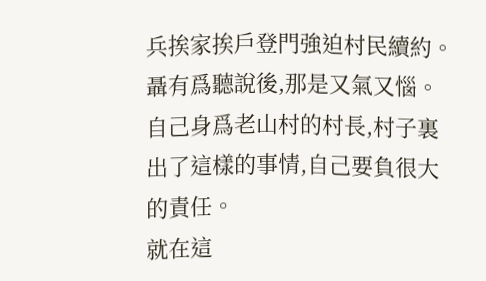兵挨家挨戶登門強迫村民續約。
聶有爲聽說後,那是又氣又惱。
自己身爲老山村的村長,村子裏出了這樣的事情,自己要負很大的責任。
就在這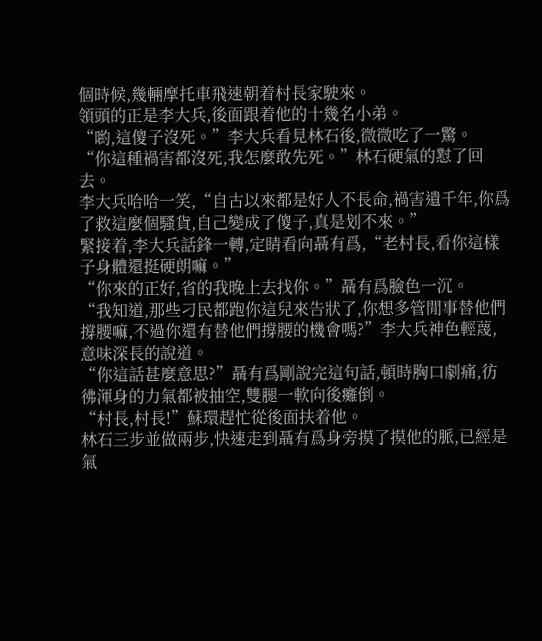個時候,幾輛摩托車飛速朝着村長家駛來。
領頭的正是李大兵,後面跟着他的十幾名小弟。
“喲,這傻子沒死。”李大兵看見林石後,微微吃了一驚。
“你這種禍害都沒死,我怎麼敢先死。”林石硬氣的懟了回去。
李大兵哈哈一笑,“自古以來都是好人不長命,禍害遺千年,你爲了救這麼個騷貨,自己變成了傻子,真是划不來。”
緊接着,李大兵話鋒一轉,定睛看向聶有爲,“老村長,看你這樣子身體還挺硬朗嘛。”
“你來的正好,省的我晚上去找你。”聶有爲臉色一沉。
“我知道,那些刁民都跑你這兒來告狀了,你想多管閒事替他們撐腰嘛,不過你還有替他們撐腰的機會嗎?”李大兵神色輕蔑,意味深長的說道。
“你這話甚麼意思?”聶有爲剛說完這句話,頓時胸口劇痛,彷彿渾身的力氣都被抽空,雙腿一軟向後癱倒。
“村長,村長!”蘇環趕忙從後面扶着他。
林石三步並做兩步,快速走到聶有爲身旁摸了摸他的脈,已經是氣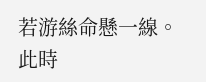若游絲命懸一線。
此時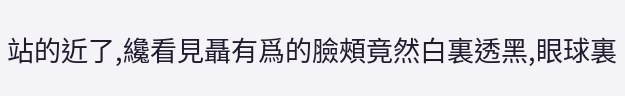站的近了,纔看見聶有爲的臉頰竟然白裏透黑,眼球裏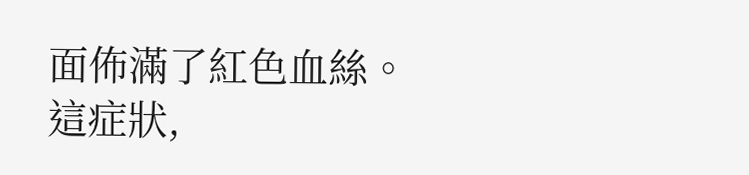面佈滿了紅色血絲。
這症狀,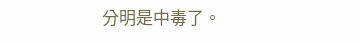分明是中毒了。